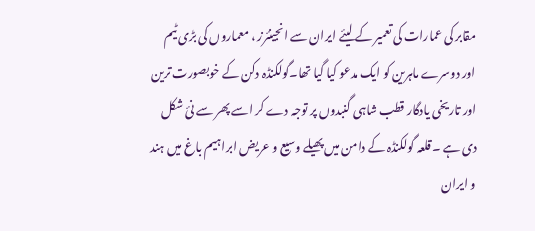مقابر کی عمارات کی تعمیر کے لیئے ایران سے انجینئرز ، معماروں کی بڑی ٹیم اور دوسرے ماہرین کو ایک مدعو کیا گیا تھا۔گولکنڈہ دکن کے خوبصورت ترین اور تاریخی یادگار قطب شاہی گنبدوں پر توجہ دے کر اسے پھر سے نئ شکل دی ہے ۔قلعہ گولکنڈہ کے دامن میں پھیلے وسیع و عریض ابراہیم باغ میں ہند و ایران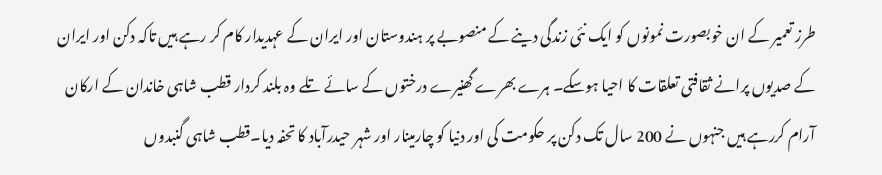طرز تعمیر کے ان خوبصورت نمونوں کو ایک نئی زندگی دینے کے منصوبے پر ہندوستان اور ایران کے عہدیدار کام کر رہے ہیں تاکہ دکن اور ایران کے صدیوں پرانے ثقافتی تعلقات کا احیا ہوسکے۔ ہرے بھرے گھنیرے درختوں کے سائے تلے وہ بلند کردار قطب شاہی خاندان کے ارکان آرام کررہے ہیں جنہوں نے 200 سال تک دکن پر حکومت کی اور دنیا کو چارمینار اور شہر حیدرآباد کا تحفہ دیا۔قطب شاہی گنبدوں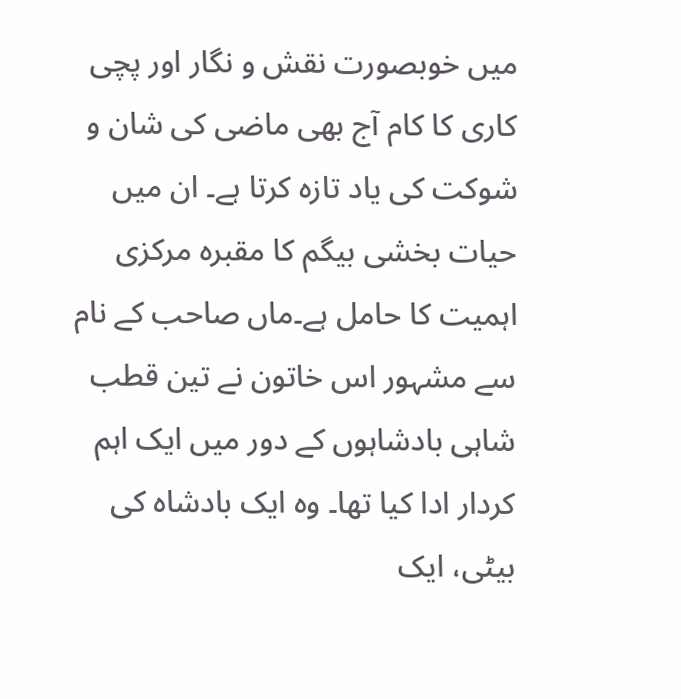میں خوبصورت نقش و نگار اور پچی کاری کا کام آج بھی ماضی کی شان و شوکت کی یاد تازہ کرتا ہے۔ ان میں حیات بخشی بیگم کا مقبرہ مرکزی اہمیت کا حامل ہے۔ماں صاحب کے نام سے مشہور اس خاتون نے تین قطب شاہی بادشاہوں کے دور میں ایک اہم کردار ادا کیا تھا۔ وہ ایک بادشاہ کی بیٹی، ایک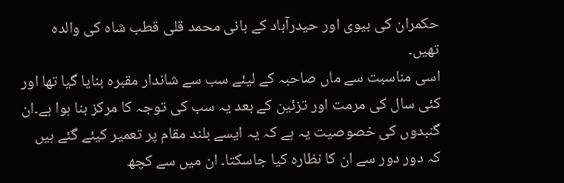حکمران کی بیوی اور حیدرآباد کے بانی محمد قلی قطب شاہ کی والدہ تھیں۔
اسی مناسبت سے ماں صاحبہ کے لیئے سب سے شاندار مقبرہ بنایا گیا تھا اور کئی سال کی مرمت اور تزئین کے بعد یہ سب کی توجہ کا مرکز بنا ہوا ہے۔ان گنبدوں کی خصوصیت یہ ہے کہ یہ ایسے بلند مقام پر تعمیر کیئے گئے ہیں کہ دور دور سے ان کا نظارہ کیا جاسکتا۔ ان میں سے کچھ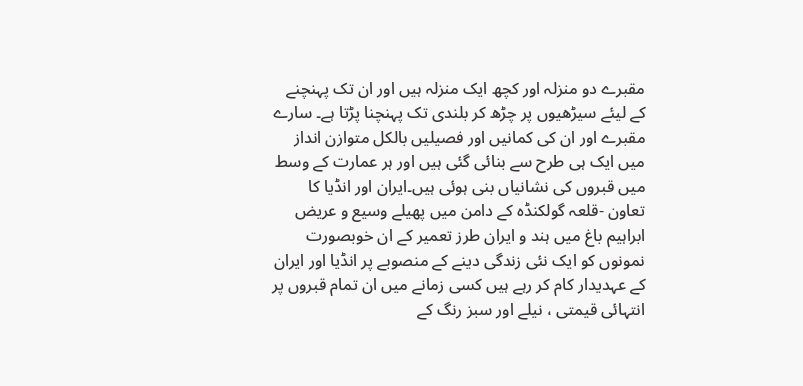مقبرے دو منزلہ اور کچھ ایک منزلہ ہیں اور ان تک پہنچنے کے لیئے سیڑھیوں پر چڑھ کر بلندی تک پہنچنا پڑتا ہے۔ سارے مقبرے اور ان کی کمانیں اور فصیلیں بالکل متوازن انداز میں ایک ہی طرح سے بنائی گئی ہیں اور ہر عمارت کے وسط میں قبروں کی نشانیاں بنی ہوئی ہیں۔ایران اور انڈیا کا تعاون -قلعہ گولکنڈہ کے دامن میں پھیلے وسیع و عریض ابراہیم باغ میں ہند و ایران طرز تعمیر کے ان خوبصورت نمونوں کو ایک نئی زندگی دینے کے منصوبے پر انڈیا اور ایران کے عہدیدار کام کر رہے ہیں کسی زمانے میں ان تمام قبروں پر انتہائی قیمتی ، نیلے اور سبز رنگ کے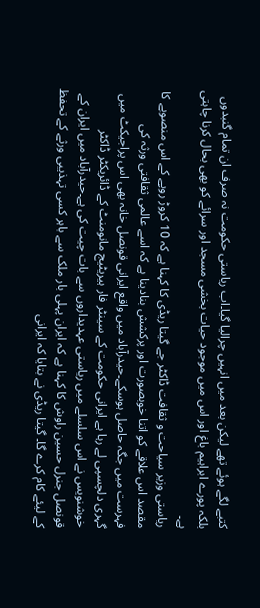کتبے لگے ہوئے تھے لیکن بعد میں انہیں چرالیا گیا۔اب ریاستی حکومت نہ صرف ان تمام گنبدوں بلکہ پورے ابراہیم باغ اور اس میں موجود حیات بخشی مسجد اور سرائے کو بھی بحال کرنا چاہتی ہے۔
ریاستی وزیر سیاحت و ثقافت ڈاکٹر جے گیتا ریڈی کا کہنا ہے کہ 10 کروڑ روپے کے اس منصوبے کا مقصد اس علاقے کو اتنا خوبصورت اور پرکشش بنادینا ہے کہ اسے عالمی ثقافتی ورثہ کی فہرست میں جگہ حاصل ہوسکے۔حیدرآباد میں واقع ایرانی قونصل خانہ بھی اس پراجیکٹ میں گہری دلچسپی لے رہا ہے ایرانی حکومت کے سینٹر فار ہیریٹیج مانومنٹ کے ڈائریکٹر ڈاکٹر خوشنویس نے اس سلسلے میں ریاستی عہدیداروں سے بات چیت کی ہے۔حیدرآباد میں ایران کے قونصل جنرل حسین راوش کا کہنا ہے کہ ایران پہلی بار ملک سے باہر کسی تہذیبی ورثے کے تحفظ کے لیئے کام کرے گا۔ گیتا ریڈی نے بتایا کہ ایرانی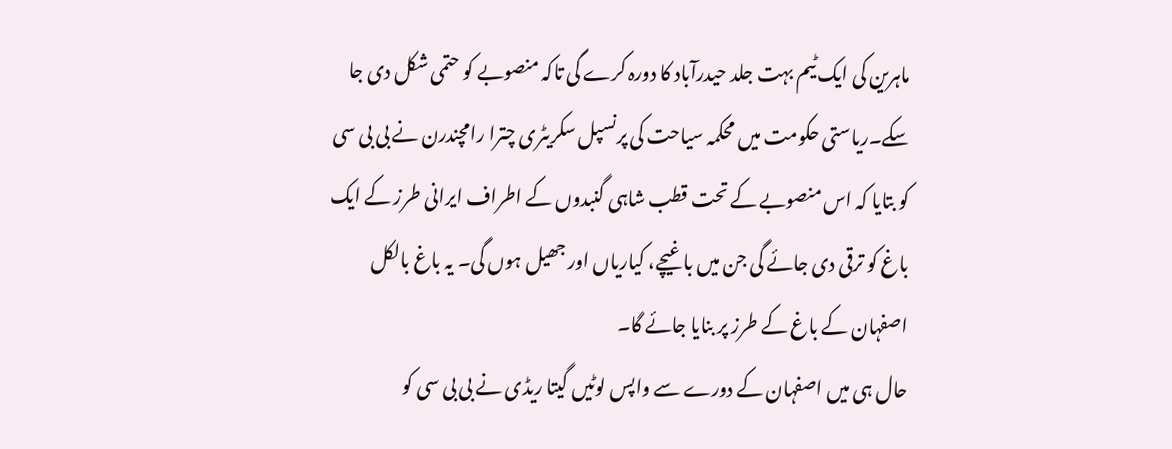ماہرین کی ایک ٹیم بہت جلد حیدرآباد کا دورہ کرے گی تاکہ منصوبے کو حتمی شکل دی جا سکے۔ریاستی حکومت میں محکمہ سیاحت کی پرنسپل سکریٹری چترا رامچندرن نے بی بی سی کو بتایا کہ اس منصوبے کے تحت قطب شاہی گنبدوں کے اطراف ایرانی طرز کے ایک باغ کو ترقی دی جائے گی جن میں باغیچے، کیاریاں اور جھیل ہوں گی۔ یہ باغ بالکل اصفہان کے باغ کے طرز پر بنایا جائے گا۔
حال ہی میں اصفہان کے دورے سے واپس لوٹیں گیتا ریڈی نے بی بی سی کو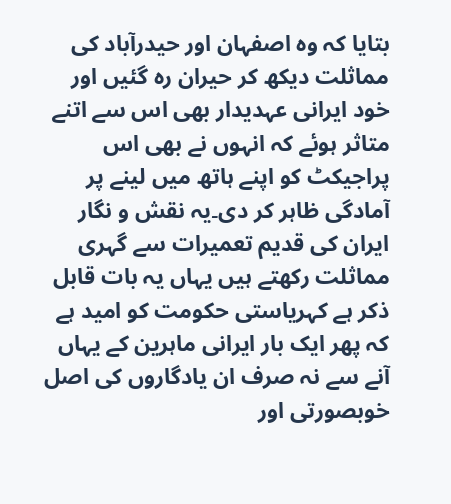بتایا کہ وہ اصفہان اور حیدرآباد کی مماثلت دیکھ کر حیران رہ گئیں اور خود ایرانی عہدیدار بھی اس سے اتنے متاثر ہوئے کہ انہوں نے بھی اس پراجیکٹ کو اپنے ہاتھ میں لینے پر آمادگی ظاہر کر دی۔یہ نقش و نگار ایران کی قدیم تعمیرات سے گہری مماثلت رکھتے ہیں یہاں یہ بات قابل ذکر ہے کہریاستی حکومت کو امید ہے کہ پھر ایک بار ایرانی ماہرین کے یہاں آنے سے نہ صرف ان یادگاروں کی اصل خوبصورتی اور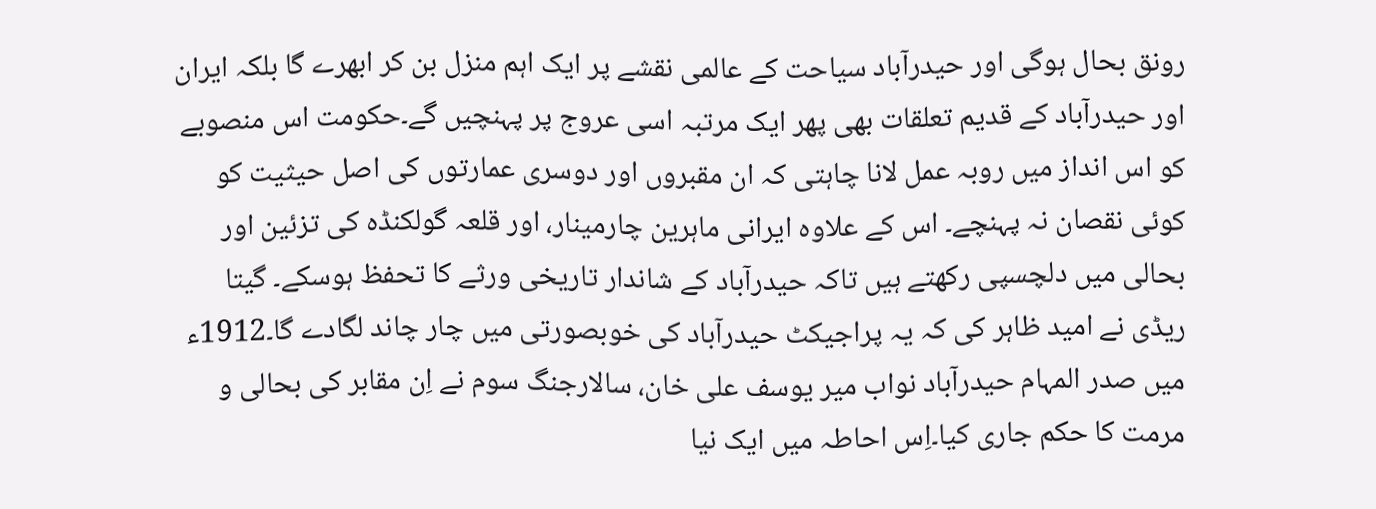رونق بحال ہوگی اور حیدرآباد سیاحت کے عالمی نقشے پر ایک اہم منزل بن کر ابھرے گا بلکہ ایران اور حیدرآباد کے قدیم تعلقات بھی پھر ایک مرتبہ اسی عروج پر پہنچیں گے۔حکومت اس منصوبے کو اس انداز میں روبہ عمل لانا چاہتی کہ ان مقبروں اور دوسری عمارتوں کی اصل حیثیت کو کوئی نقصان نہ پہنچے۔ اس کے علاوہ ایرانی ماہرین چارمینار، اور قلعہ گولکنڈہ کی تزئین اور بحالی میں دلچسپی رکھتے ہیں تاکہ حیدرآباد کے شاندار تاریخی ورثے کا تحفظ ہوسکے۔ گیتا ریڈی نے امید ظاہر کی کہ یہ پراجیکٹ حیدرآباد کی خوبصورتی میں چار چاند لگادے گا۔1912ء میں صدر المہام حیدرآباد نواب میر یوسف علی خان، سالارجنگ سوم نے اِن مقابر کی بحالی و مرمت کا حکم جاری کیا۔اِس احاطہ میں ایک نیا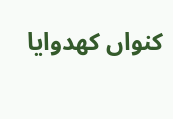کنواں کھدوایا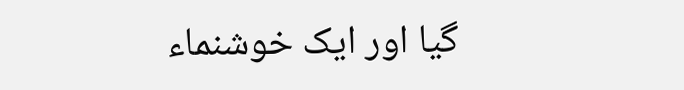گیا اور ایک خوشنماء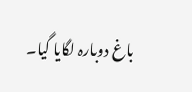باغ دوبارہ لگایا گیا۔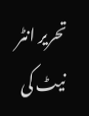تحریر انٹر نیٹ کی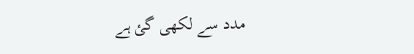مدد سے لکھی گئ ہے